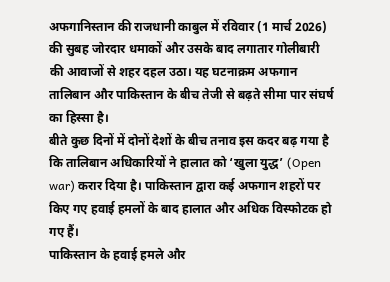अफगानिस्तान की राजधानी काबुल में रविवार (1 मार्च 2026) की सुबह जोरदार धमाकों और उसके बाद लगातार गोलीबारी की आवाजों से शहर दहल उठा। यह घटनाक्रम अफगान तालिबान और पाकिस्तान के बीच तेजी से बढ़ते सीमा पार संघर्ष का हिस्सा है।
बीते कुछ दिनों में दोनों देशों के बीच तनाव इस कदर बढ़ गया है कि तालिबान अधिकारियों ने हालात को ‘खुला युद्ध’ (Open war) करार दिया है। पाकिस्तान द्वारा कई अफगान शहरों पर किए गए हवाई हमलों के बाद हालात और अधिक विस्फोटक हो गए हैं।
पाकिस्तान के हवाई हमले और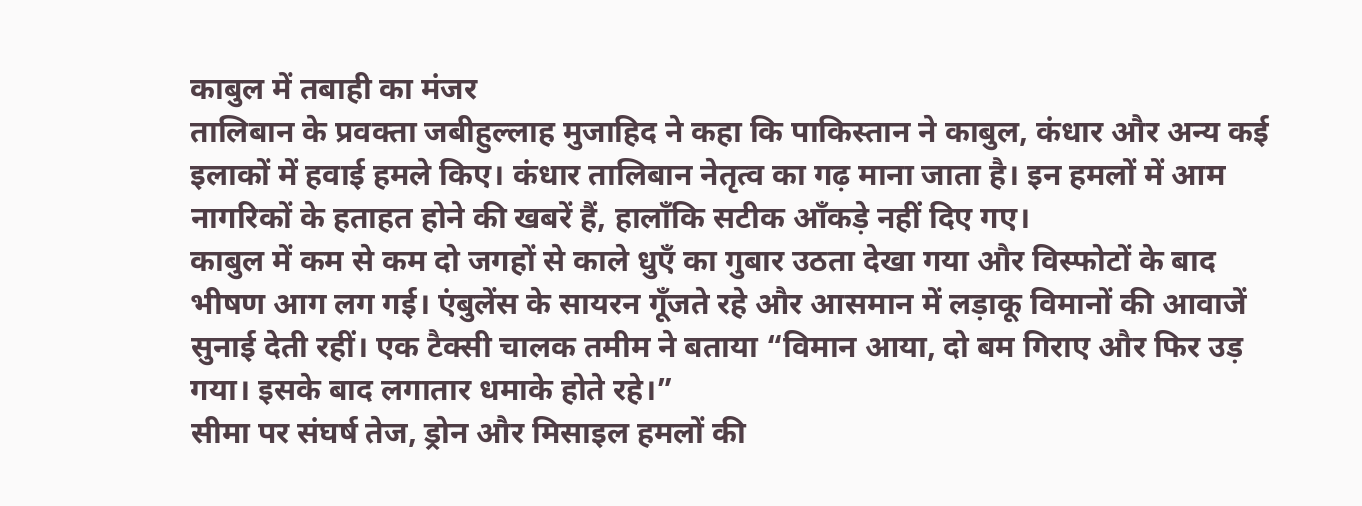काबुल में तबाही का मंजर
तालिबान के प्रवक्ता जबीहुल्लाह मुजाहिद ने कहा कि पाकिस्तान ने काबुल, कंधार और अन्य कई इलाकों में हवाई हमले किए। कंधार तालिबान नेतृत्व का गढ़ माना जाता है। इन हमलों में आम नागरिकों के हताहत होने की खबरें हैं, हालाँकि सटीक आँकड़े नहीं दिए गए।
काबुल में कम से कम दो जगहों से काले धुएँ का गुबार उठता देखा गया और विस्फोटों के बाद भीषण आग लग गई। एंबुलेंस के सायरन गूँजते रहे और आसमान में लड़ाकू विमानों की आवाजें सुनाई देती रहीं। एक टैक्सी चालक तमीम ने बताया “विमान आया, दो बम गिराए और फिर उड़ गया। इसके बाद लगातार धमाके होते रहे।”
सीमा पर संघर्ष तेज, ड्रोन और मिसाइल हमलों की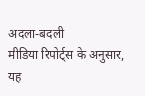अदला-बदली
मीडिया रिपोर्ट्स के अनुसार, यह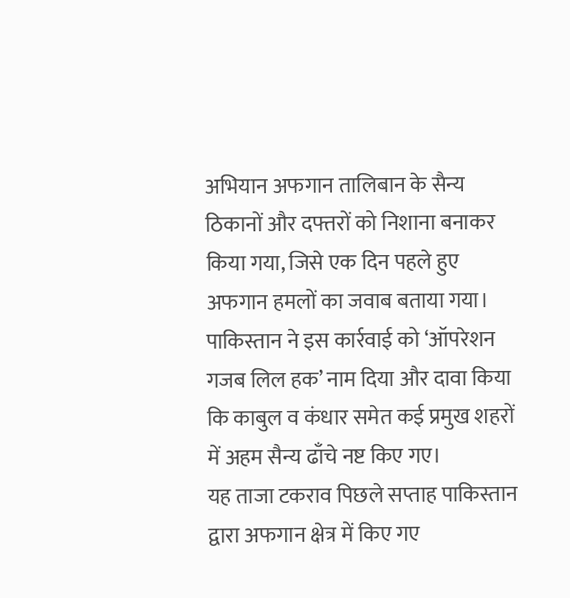अभियान अफगान तालिबान के सैन्य ठिकानों और दफ्तरों को निशाना बनाकर किया गया, जिसे एक दिन पहले हुए अफगान हमलों का जवाब बताया गया। पाकिस्तान ने इस कार्रवाई को ‘ऑपरेशन गजब लिल हक’ नाम दिया और दावा किया कि काबुल व कंधार समेत कई प्रमुख शहरों में अहम सैन्य ढाँचे नष्ट किए गए।
यह ताजा टकराव पिछले सप्ताह पाकिस्तान द्वारा अफगान क्षेत्र में किए गए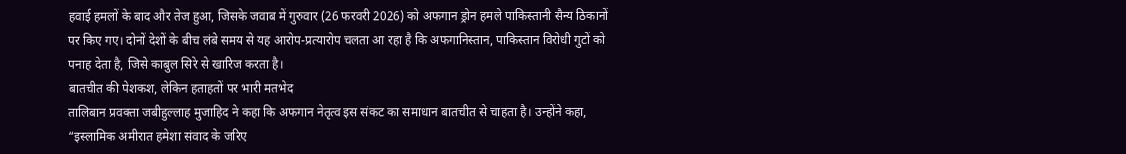हवाई हमलों के बाद और तेज हुआ, जिसके जवाब में गुरुवार (26 फरवरी 2026) को अफगान ड्रोन हमले पाकिस्तानी सैन्य ठिकानों पर किए गए। दोनों देशों के बीच लंबे समय से यह आरोप-प्रत्यारोप चलता आ रहा है कि अफगानिस्तान, पाकिस्तान विरोधी गुटों को पनाह देता है, जिसे काबुल सिरे से खारिज करता है।
बातचीत की पेशकश, लेकिन हताहतों पर भारी मतभेद
तालिबान प्रवक्ता जबीहुल्लाह मुजाहिद ने कहा कि अफगान नेतृत्व इस संकट का समाधान बातचीत से चाहता है। उन्होंने कहा, “इस्लामिक अमीरात हमेशा संवाद के जरिए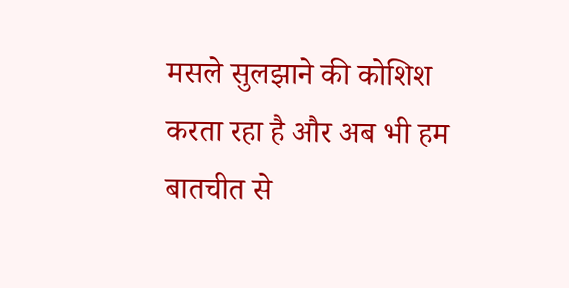मसले सुलझाने की कोशिश करता रहा है और अब भी हम बातचीत से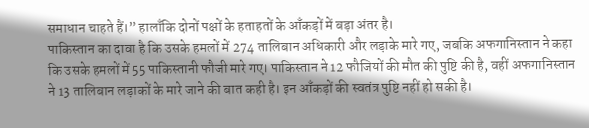समाधान चाहते हैं।” हालाँकि दोनों पक्षों के हताहतों के आँकड़ों में बड़ा अंतर है।
पाकिस्तान का दावा है कि उसके हमलों में 274 तालिबान अधिकारी और लड़ाके मारे गए, जबकि अफगानिस्तान ने कहा कि उसके हमलों में 55 पाकिस्तानी फौजी मारे गए। पाकिस्तान ने 12 फौजियों की मौत की पुष्टि की है, वहीं अफगानिस्तान ने 13 तालिबान लड़ाकों के मारे जाने की बात कही है। इन आँकड़ों की स्वतंत्र पुष्टि नहीं हो सकी है।